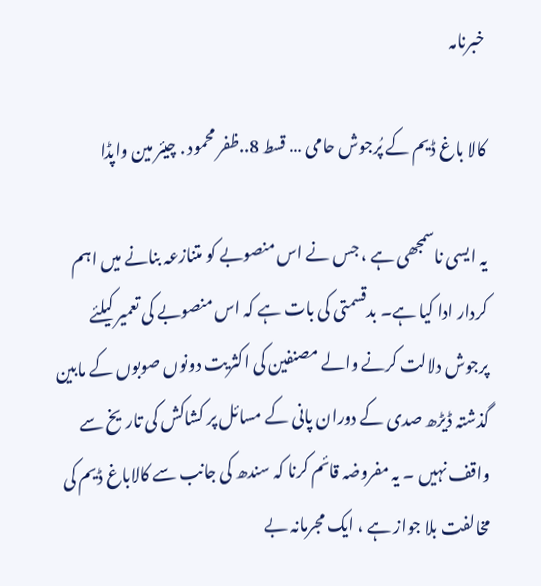خبرنامہ

کالا باغ ڈیم کے پُرجوش حامی … قسط 8..ظفر محمود . چیئر مین واپڈا

یہ ایسی ناسمجھی ہے ، جس نے اس منصوبے کو متنازعہ بنانے میں اہم کردار ادا کیا ہے۔ بدقسمتی کی بات ہے کہ اس منصوبے کی تعمیر کیلئے پرجوش دلالت کرنے والے مصنفین کی اکثریت دونوں صوبوں کے مابین گذشتہ ڈیڑھ صدی کے دوران پانی کے مسائل پر کشاکش کی تاریخ سے واقف نہیں ۔ یہ مفروضہ قائم کرنا کہ سندھ کی جانب سے کالاباغ ڈیم کی مخالفت بلا جواز ہے ، ایک مجرمانہ بے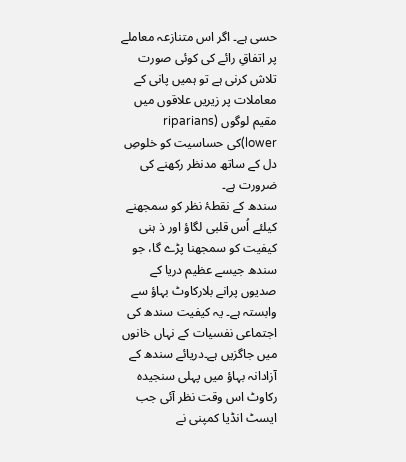حسی ہے۔ اگر اس متنازعہ معاملے پر اتفاقِ رائے کی کوئی صورت تلاش کرنی ہے تو ہمیں پانی کے معاملات پر زیریں علاقوں میں مقیم لوگوں riparians) (lowerکی حساسیت کو خلوصِ دل کے ساتھ مدنظر رکھنے کی ضرورت ہے۔
سندھ کے نقطۂ نظر کو سمجھنے کیلئے اُس قلبی لگاؤ اور ذ ہنی کیفیت کو سمجھنا پڑے گا، جو سندھ جیسے عظیم دریا کے صدیوں پرانے بلارکاوٹ بہاؤ سے وابستہ ہے۔ یہ کیفیت سندھ کی اجتماعی نفسیات کے نہاں خانوں میں جاگزیں ہے۔دریائے سندھ کے آزادانہ بہاؤ میں پہلی سنجیدہ رکاوٹ اس وقت نظر آئی جب ایسٹ انڈیا کمپنی نے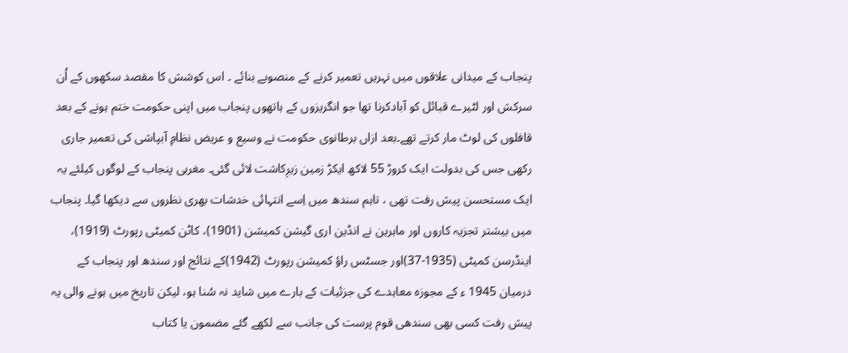پنجاب کے میدانی علاقوں میں نہریں تعمیر کرنے کے منصوبے بنائے ۔ اس کوشش کا مقصد سکھوں کے اُن سرکش اور لٹیرے قبائل کو آبادکرنا تھا جو انگریزوں کے ہاتھوں پنجاب میں اپنی حکومت ختم ہونے کے بعد قافلوں کی لوٹ مار کرتے تھے۔بعد ازاں برطانوی حکومت نے وسیع و عریض نظامِ آبپاشی کی تعمیر جاری رکھی جس کی بدولت ایک کروڑ 55 لاکھ ایکڑ زمین زیرِکاشت لائی گئی۔ مغربی پنجاب کے لوگوں کیلئے یہ ایک مستحسن پیش رفت تھی ، تاہم سندھ میں اِسے انتہائی خدشات بھری نظروں سے دیکھا گیا۔ پنجاب میں بیشتر تجزیہ کاروں اور ماہرین نے انڈین اری گیشن کمیشن (1901)، کاٹن کمیٹی رپورٹ (1919)، اینڈرسن کمیٹی (1935-37)اور جسٹس راؤ کمیشن رپورٹ (1942)کے نتائج اور سندھ اور پنجاب کے درمیان 1945 ء کے مجوزہ معاہدے کی جزئیات کے بارے میں شاید نہ سُنا ہو، لیکن تاریخ میں ہونے والی یہ پیش رفت کسی بھی سندھی قوم پرست کی جانب سے لکھے گئے مضمون یا کتاب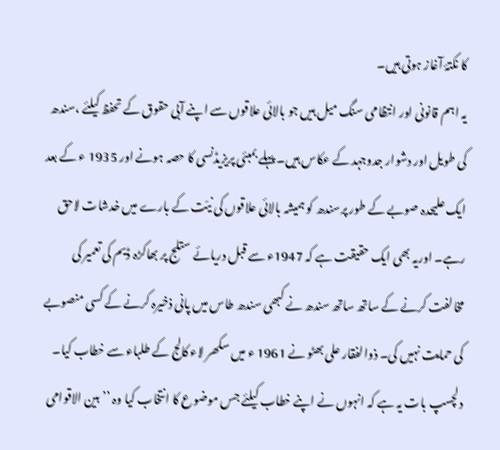کا نکتۂ آغاز ہوتی ہیں۔
یہ اہم قانونی اور انتظامی سنگ میل ہیں جو بالائی علاقوں سے اپنے آبی حقوق کے تحفظ کیلئے ،سندھ کی طویل اور دشوار جدوجہد کے عکاس ہیں۔ پہلے بمبئی پریزیڈنسی کا حصہ ہونے اور 1935 ء کے بعد ایک علیحدہ صوبے کے طور پرسندھ کو ہمیشہ بالائی علاقوں کی نیّت کے بارے میں خدشات لاحق رہے۔ اوریہ بھی ایک حقیقت ہے کہ 1947ء سے قبل دریائے ستلج پر بھاکڑہ ڈیم کی تعمیر کی مخالفت کرنے کے ساتھ ساتھ سندھ نے کبھی سندھ طاس میں پانی ذخیرہ کرنے کے کسی منصوبے کی حمایت نہیں کی۔ ذوالفقار علی بھٹو نے 1961 ء میں سکھر لاء کالج کے طلباء سے خطاب کیا۔ دلچسپ بات یہ ہے کہ انہوں نے اپنے خطاب کیلئے جس موضوع کا انتخاب کیا وہ ’’ بین الاقوامی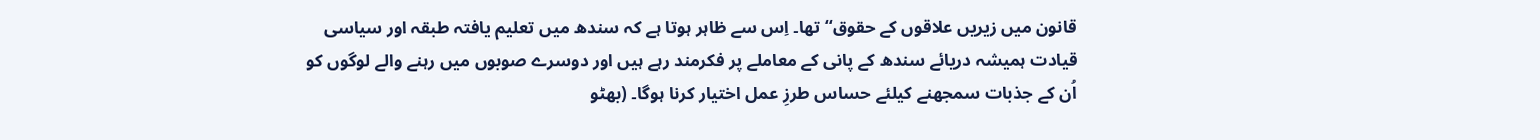قانون میں زیریں علاقوں کے حقوق‘‘ تھا۔ اِس سے ظاہر ہوتا ہے کہ سندھ میں تعلیم یافتہ طبقہ اور سیاسی قیادت ہمیشہ دریائے سندھ کے پانی کے معاملے پر فکرمند رہے ہیں اور دوسرے صوبوں میں رہنے والے لوگوں کو اُن کے جذبات سمجھنے کیلئے حساس طرزِ عمل اختیار کرنا ہوگا۔ (بھٹو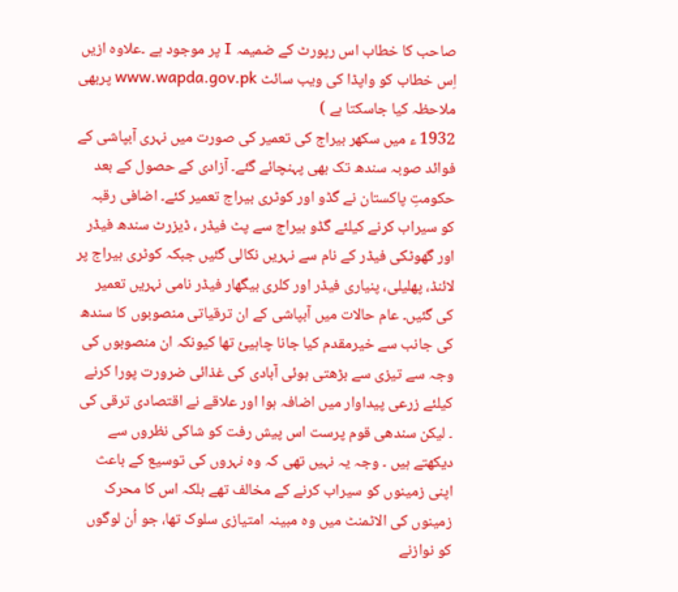صاحب کا خطاب اس رپورٹ کے ضمیمہ I پر موجود ہے ۔علاوہ ازیں اِس خطاب کو واپڈا کی ویب سائٹ www.wapda.gov.pk پربھی ملاحظہ کیا جاسکتا ہے )
1932 ء میں سکھر بیراج کی تعمیر کی صورت میں نہری آبپاشی کے فوائد صوبہ سندھ تک بھی پہنچائے گئے۔ آزادی کے حصول کے بعد حکومتِ پاکستان نے گڈو اور کوٹری بیراج تعمیر کئے۔ اضافی رقبہ کو سیراب کرنے کیلئے گڈو بیراج سے پٹ فیڈر ، ڈیزرٹ سندھ فیڈر اور گھوٹکی فیڈر کے نام سے نہریں نکالی گئیں جبکہ کوٹری بیراج پر لائنڈ، پھلیلی، پنیاری فیڈر اور کلری بیگھار فیڈر نامی نہریں تعمیر کی گئیں۔ عام حالات میں آبپاشی کے ان ترقیاتی منصوبوں کا سندھ کی جانب سے خیرمقدم کیا جانا چاہیئ تھا کیونکہ ان منصوبوں کی وجہ سے تیزی سے بڑھتی ہوئی آبادی کی غذائی ضرورت پورا کرنے کیلئے زرعی پیداوار میں اضافہ ہوا اور علاقے نے اقتصادی ترقی کی ۔ لیکن سندھی قوم پرست اس پیش رفت کو شاکی نظروں سے دیکھتے ہیں ۔ وجہ یہ نہیں تھی کہ وہ نہروں کی توسیع کے باعث اپنی زمینوں کو سیراب کرنے کے مخالف تھے بلکہ اس کا محرک زمینوں کی الاٹمنٹ میں وہ مبینہ امتیازی سلوک تھا، جو اُن لوگوں کو نوازنے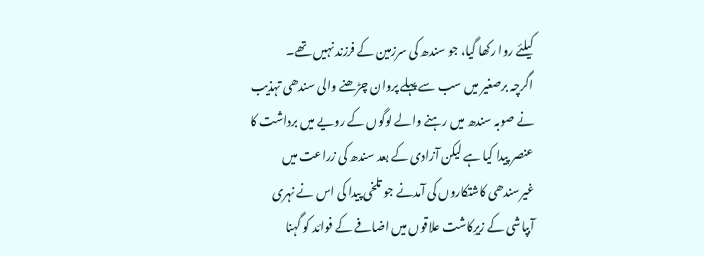کیلئے روا رکھا گیا، جو سندھ کی سرزمین کے فرزند نہیں تھے۔
اگرچہ برصغیر میں سب سے پہلے پروان چڑھنے والی سندھی تہذیب نے صوبہ سندھ میں رہنے والے لوگوں کے رویے میں برداشت کا عنصر پیدا کیا ہے لیکن آزادی کے بعد سندھ کی زراعت میں غیرسندھی کاشتکاروں کی آمدنے جو تلخی پیدا کی اس نے نہری آبپاشی کے زیرِکاشت علاقوں میں اضافے کے فوائد کو گہنا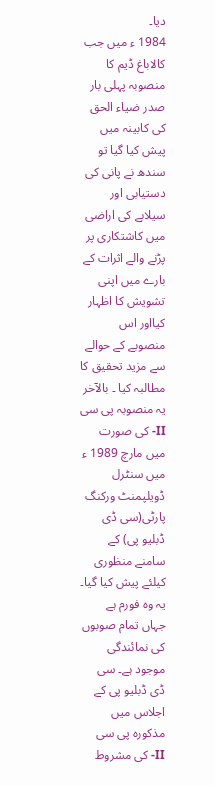دیا۔
1984 ء میں جب کالاباغ ڈیم کا منصوبہ پہلی بار صدر ضیاء الحق کی کابینہ میں پیش کیا گیا تو سندھ نے پانی کی دستیابی اور سیلابے کی اراضی میں کاشتکاری پر پڑنے والے اثرات کے بارے میں اپنی تشویش کا اظہار کیااور اس منصوبے کے حوالے سے مزید تحقیق کا مطالبہ کیا ۔ بالآخر یہ منصوبہ پی سی II- کی صورت میں مارچ 1989 ء میں سنٹرل ڈویلپمنٹ ورکنگ پارٹی(سی ڈی ڈبلیو پی) کے سامنے منظوری کیلئے پیش کیا گیا۔ یہ وہ فورم ہے جہاں تمام صوبوں کی نمائندگی موجود ہے۔ سی ڈی ڈبلیو پی کے اجلاس میں مذکورہ پی سی II- کی مشروط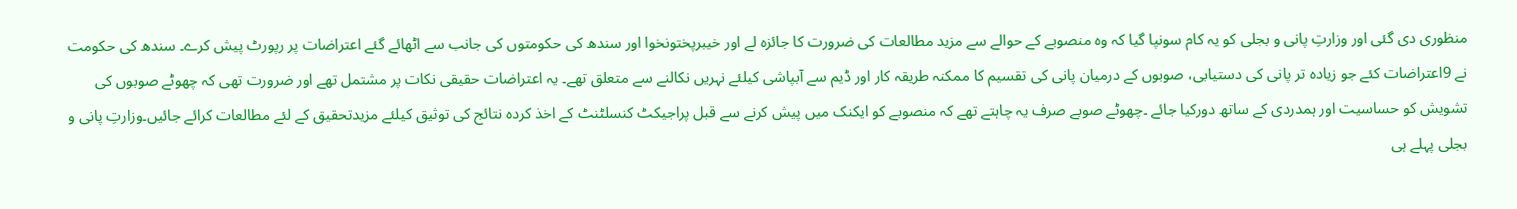منظوری دی گئی اور وزارتِ پانی و بجلی کو یہ کام سونپا گیا کہ وہ منصوبے کے حوالے سے مزید مطالعات کی ضرورت کا جائزہ لے اور خیبرپختونخوا اور سندھ کی حکومتوں کی جانب سے اٹھائے گئے اعتراضات پر رپورٹ پیش کرے۔ سندھ کی حکومت نے 9اعتراضات کئے جو زیادہ تر پانی کی دستیابی، صوبوں کے درمیان پانی کی تقسیم کا ممکنہ طریقہ کار اور ڈیم سے آبپاشی کیلئے نہریں نکالنے سے متعلق تھے۔ یہ اعتراضات حقیقی نکات پر مشتمل تھے اور ضرورت تھی کہ چھوٹے صوبوں کی تشویش کو حساسیت اور ہمدردی کے ساتھ دورکیا جائے ۔چھوٹے صوبے صرف یہ چاہتے تھے کہ منصوبے کو ایکنک میں پیش کرنے سے قبل پراجیکٹ کنسلٹنٹ کے اخذ کردہ نتائج کی توثیق کیلئے مزیدتحقیق کے لئے مطالعات کرائے جائیں۔وزارتِ پانی و بجلی پہلے ہی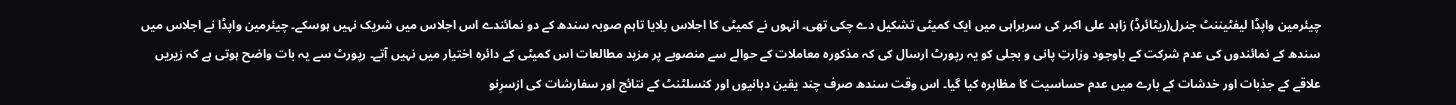چیئرمین واپڈا لیفٹیننٹ جنرل(ریٹائرڈ) زاہد علی اکبر کی سربراہی میں ایک کمیٹی تشکیل دے چکی تھی۔ انہوں نے کمیٹی کا اجلاس بلایا تاہم صوبہ سندھ کے دو نمائندے اس اجلاس میں شریک نہیں ہوسکے۔ چیئرمین واپڈا نے اجلاس میں سندھ کے نمائندوں کی عدم شرکت کے باوجود وزارتِ پانی و بجلی کو یہ رپورٹ ارسال کی کہ مذکورہ معاملات کے حوالے سے منصوبے پر مزید مطالعات اس کمیٹی کے دائرہ اختیار میں نہیں آتے۔ رپورٹ سے یہ بات واضح ہوتی ہے کہ زیریں علاقے کے جذبات اور خدشات کے بارے میں عدم حساسیت کا مظاہرہ کیا گیا۔ اس وقت سندھ صرف چند یقین دہانیوں اور کنسلٹنٹ کے نتائج اور سفارشات کی ازسرِنو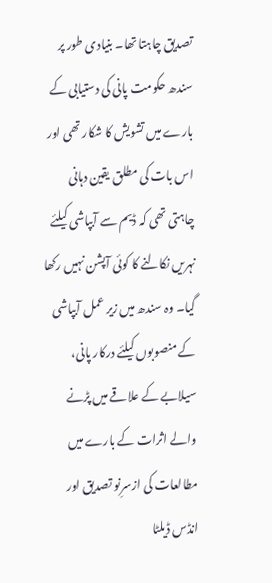تصدیق چاہتا تھا۔ بنیادی طور پر سندھ حکومت پانی کی دستیابی کے بارے میں تشویش کا شکار تھی اور اس بات کی مطلق یقین دہانی چاہتی تھی کہ ڈیم سے آبپاشی کیلئے نہریں نکالنے کا کوئی آپشن نہیں رکھا گیا۔ وہ سندھ میں زیر عمل آبپاشی کے منصوبوں کیلئے درکار پانی، سیلابے کے علاقے میں پڑنے والے اثرات کے بارے میں مطالعات کی ازسرِنو تصدیق اور انڈس ڈیلٹا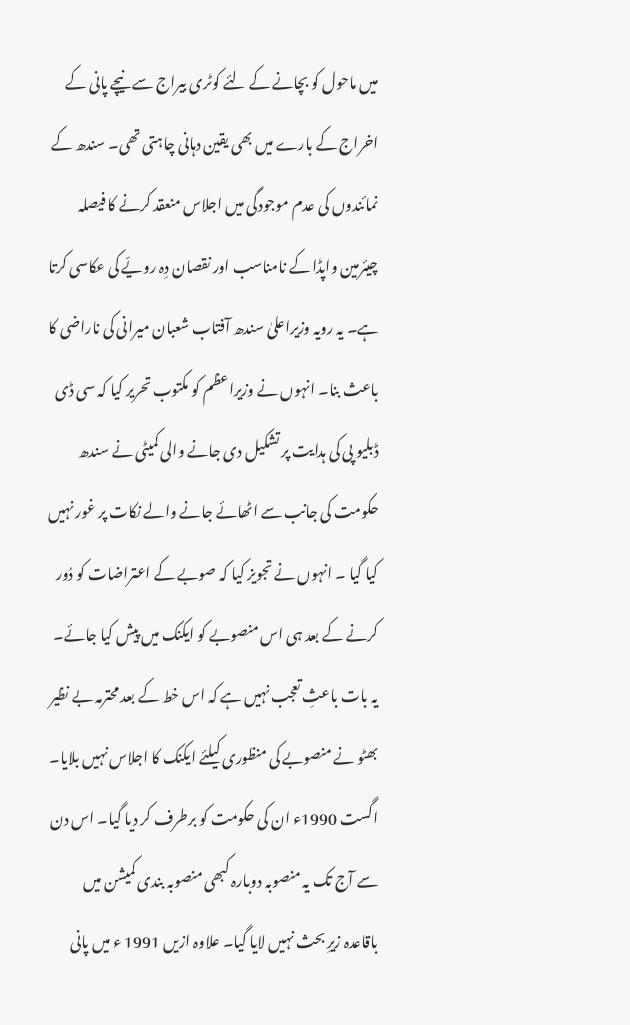میں ماحول کو بچانے کے لئے کوٹری بیراج سے نیچے پانی کے اخراج کے بارے میں بھی یقین دہانی چاہتی تھی۔ سندھ کے نمائندوں کی عدم موجودگی میں اجلاس منعقد کرنے کا فیصلہ چیئرمین واپڈا کے نامناسب اور نقصان دِہ رویّے کی عکاسی کرتا ہے۔ یہ رویہ وزیراعلیٰ سندھ آفتاب شعبان میرانی کی ناراضی کا باعث بنا۔ انہوں نے وزیراعظم کو مکتوب تحریر کیا کہ سی ڈی ڈبلیو پی کی ہدایت پر تشکیل دی جانے والی کمیٹی نے سندھ حکومت کی جانب سے اٹھائے جانے والے نکات پر غور نہیں کیا گیا ۔ انہوں نے تجویز کیا کہ صوبے کے اعتراضات کو دُور کرنے کے بعد ہی اس منصوبے کو ایکنک میں پیش کیا جائے۔ یہ بات باعثِ تعجب نہیں ہے کہ اس خط کے بعد محترمہ بے نظیر بھٹو نے منصوبے کی منظوری کیلئے ایکنک کا اجلاس نہیں بلایا۔ اگست 1990ء ان کی حکومت کو برطرف کر دیا گیا۔ اس دن سے آج تک یہ منصوبہ دوبارہ کبھی منصوبہ بندی کمیشن میں باقاعدہ زیرِ بحث نہیں لایا گیا۔ علاوہ ازیں 1991 ء میں پانی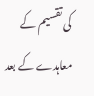کی تقسیم کے معاہدے کے بعد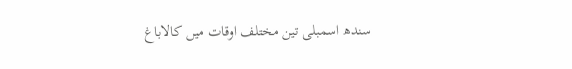سندھ اسمبلی تین مختلف اوقات میں کالاباغ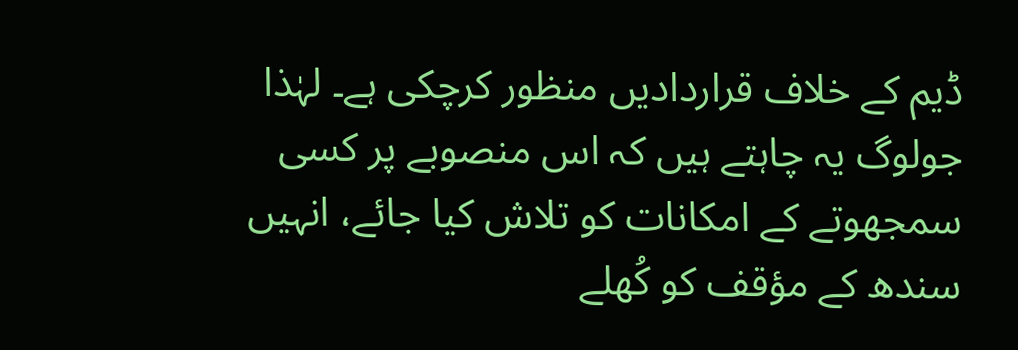ڈیم کے خلاف قراردادیں منظور کرچکی ہے۔ لہٰذا جولوگ یہ چاہتے ہیں کہ اس منصوبے پر کسی سمجھوتے کے امکانات کو تلاش کیا جائے، انہیں سندھ کے مؤقف کو کُھلے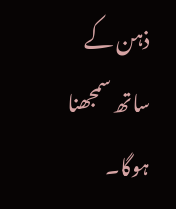ذہن کے ساتھ سمجھنا ہوگا۔